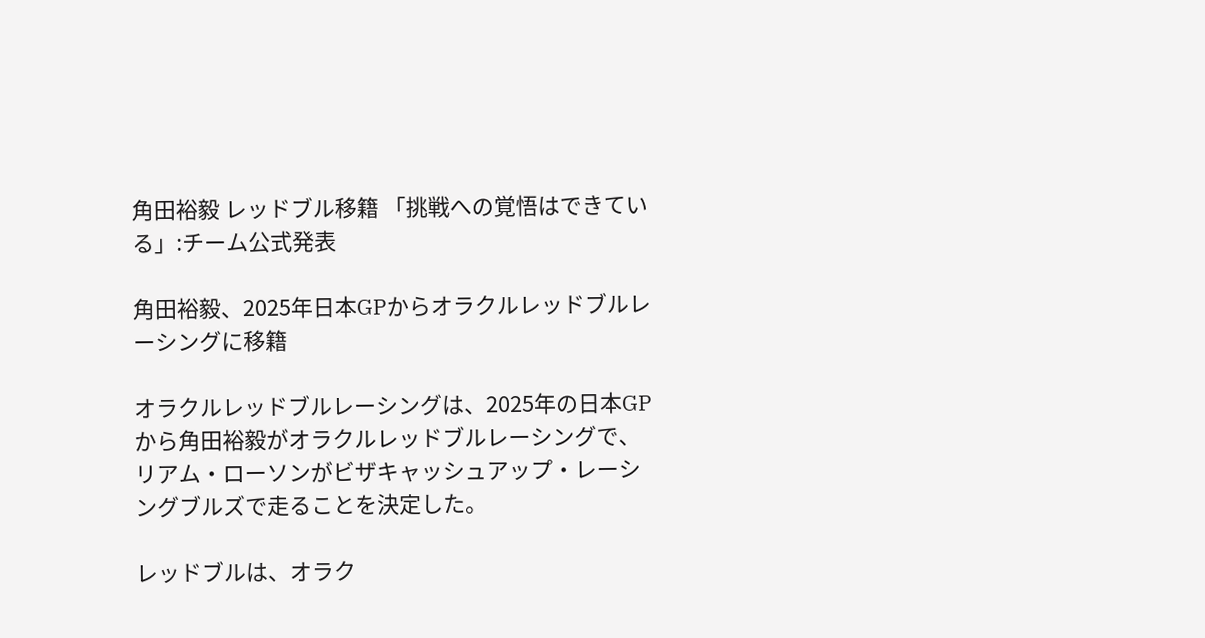角田裕毅 レッドブル移籍 「挑戦への覚悟はできている」:チーム公式発表

角田裕毅、2025年日本GPからオラクルレッドブルレーシングに移籍

オラクルレッドブルレーシングは、2025年の日本GPから角田裕毅がオラクルレッドブルレーシングで、リアム・ローソンがビザキャッシュアップ・レーシングブルズで走ることを決定した。

レッドブルは、オラク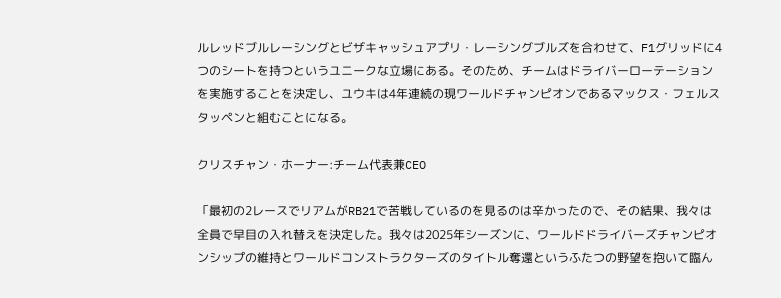ルレッドブルレーシングとビザキャッシュアプリ・レーシングブルズを合わせて、F1グリッドに4つのシートを持つというユニークな立場にある。そのため、チームはドライバーローテーションを実施することを決定し、ユウキは4年連続の現ワールドチャンピオンであるマックス・フェルスタッペンと組むことになる。

クリスチャン・ホーナー:チーム代表兼CEO

「最初の2レースでリアムがRB21で苦戦しているのを見るのは辛かったので、その結果、我々は全員で早目の入れ替えを決定した。我々は2025年シーズンに、ワールドドライバーズチャンピオンシップの維持とワールドコンストラクターズのタイトル奪還というふたつの野望を抱いて臨ん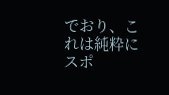でおり、これは純粋にスポ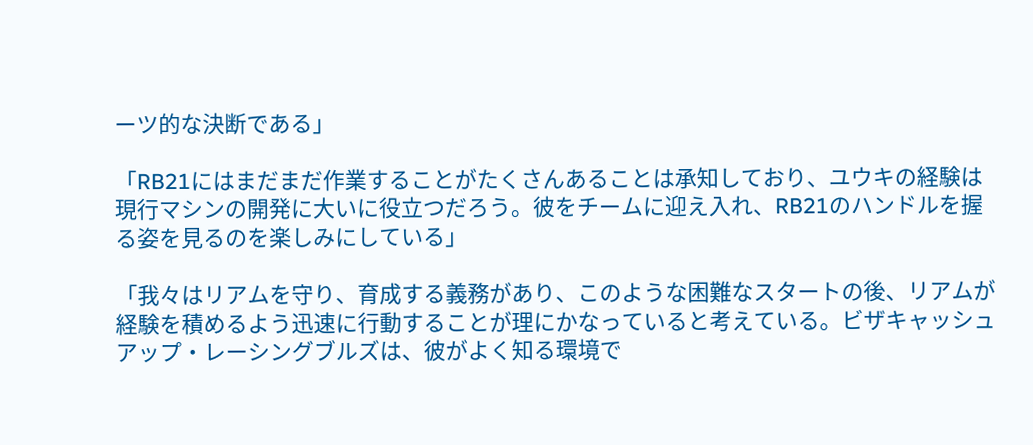ーツ的な決断である」

「RB21にはまだまだ作業することがたくさんあることは承知しており、ユウキの経験は現行マシンの開発に大いに役立つだろう。彼をチームに迎え入れ、RB21のハンドルを握る姿を見るのを楽しみにしている」

「我々はリアムを守り、育成する義務があり、このような困難なスタートの後、リアムが経験を積めるよう迅速に行動することが理にかなっていると考えている。ビザキャッシュアップ・レーシングブルズは、彼がよく知る環境で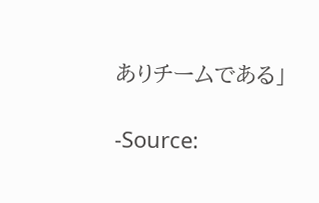ありチームである」

-Source: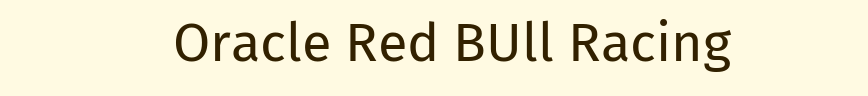Oracle Red BUll Racing